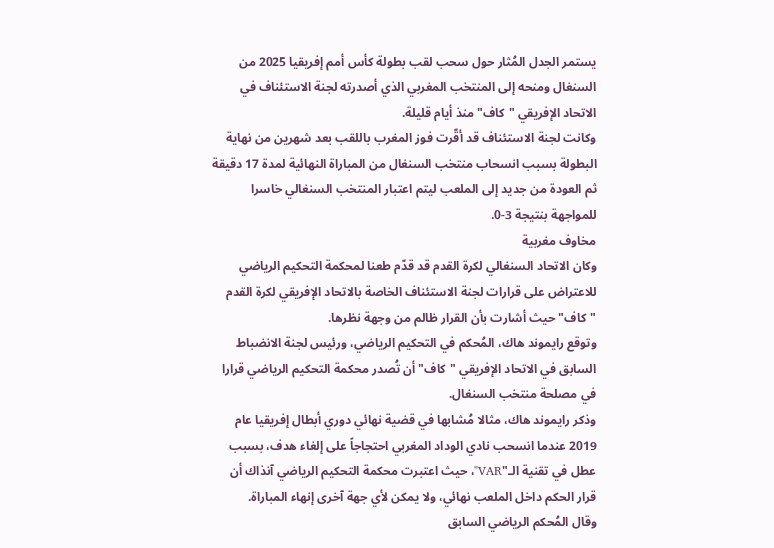يستمر الجدل المُثار حول سحب لقب بطولة كأس أمم إفريقيا 2025 من السنغال ومنحه إلى المنتخب المغربي الذي أصدرته لجنة الاستئناف في الاتحاد الإفريقي "كاف" منذ أيام قليلة.
وكانت لجنة الاستئناف قد أقّرت فوز المغرب باللقب بعد شهرين من نهاية البطولة بسبب انسحاب منتخب السنغال من المباراة النهائية لمدة 17 دقيقة ثم العودة من جديد إلى الملعب ليتم اعتبار المنتخب السنغالي خاسرا للمواجهة بنتيجة 3-0.
مخاوف مغربية
وكان الاتحاد السنغالي لكرة القدم قد قدّم طعنا لمحكمة التحكيم الرياضي للاعتراض على قرارات لجنة الاستئناف الخاصة بالاتحاد الإفريقي لكرة القدم "كاف" حيث أشارت بأن القرار ظالم من وجهة نظرها.
وتوقع رايموند هاك، المُحكم في التحكيم الرياضي، ورئيس لجنة الانضباط السابق في الاتحاد الإفريقي "كاف" أن تُصدر محكمة التحكيم الرياضي قرارا في مصلحة منتخب السنغال.
وذكر رايموند هاك، مثالا مُشابها في قضية نهائي دوري أبطال إفريقيا عام 2019 عندما انسحب نادي الوداد المغربي احتجاجاً على إلغاء هدف، بسبب عطل في تقنية الـ"VAR"، حيث اعتبرت محكمة التحكيم الرياضي آنذاك أن قرار الحكم داخل الملعب نهائي، ولا يمكن لأي جهة آخرى إنهاء المباراة.
وقال المُحكم الرياضي السابق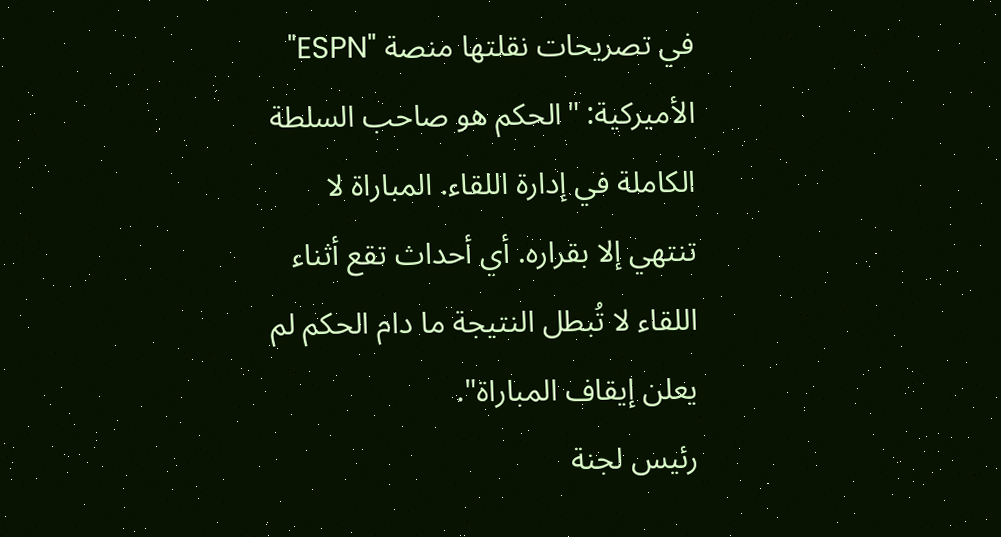في تصريحات نقلتها منصة "ESPN" الأميركية: "الحكم هو صاحب السلطة الكاملة في إدارة اللقاء. المباراة لا تنتهي إلا بقراره. أي أحداث تقع أثناء اللقاء لا تُبطل النتيجة ما دام الحكم لم يعلن إيقاف المباراة".
رئيس لجنة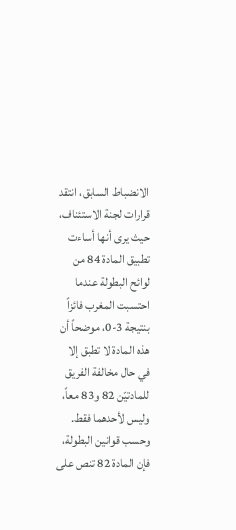الانضباط السابق، انتقد قرارات لجنة الاستئناف، حيث يرى أنها أساءت تطبيق المادة 84 من لوائح البطولة عندما احتسبت المغرب فائزاً بنتيجة 3-0، موضحاً أن هذه المادة لا تطبق إلا في حال مخالفة الفريق للمادتيّن 82 و83 معاً، وليس لأحدهما فقط.
وحسب قوانين البطولة، فإن المادة 82 تنص على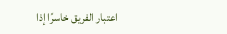اعتبار الفريق خاسرًا إذا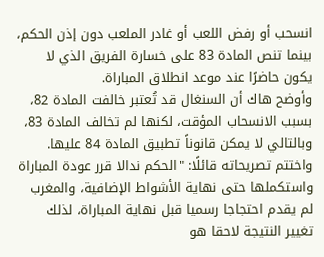انسحب أو رفض اللعب أو غادر الملعب دون إذن الحكم، بينما تنص المادة 83 على خسارة الفريق الذي لا يكون حاضرًا عند موعد انطلاق المباراة.
وأوضح هاك أن السنغال قد تُعتبر خالفت المادة 82، بسبب الانسحاب المؤقت، لكنها لم تخالف المادة 83، وبالتالي لا يمكن قانوناً تطبيق المادة 84 عليها.
واختتم تصريحاته قائلًا: "الحكم ندالا قرر عودة المباراة واستكملها حتى نهاية الأشواط الإضافية، والمغرب لم يقدم احتجاجا رسميا قبل نهاية المباراة، لذلك تغيير النتيجة لاحقا هو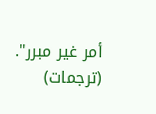أمر غير مبرر".
(ترجمات)